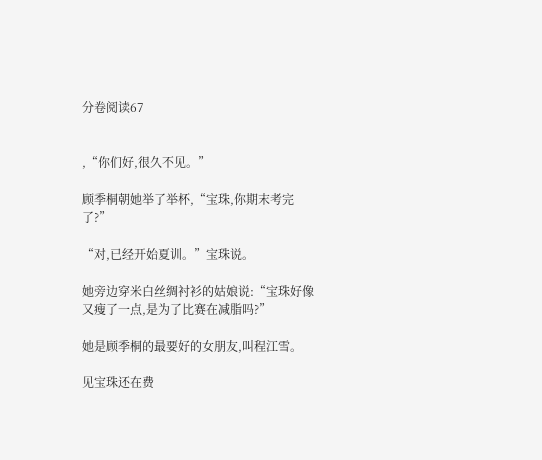分卷阅读67


,“你们好,很久不见。”

顾季桐朝她举了举杯,“宝珠,你期末考完了?”

“对,已经开始夏训。”宝珠说。

她旁边穿米白丝绸衬衫的姑娘说:“宝珠好像又瘦了一点,是为了比赛在减脂吗?”

她是顾季桐的最要好的女朋友,叫程江雪。

见宝珠还在费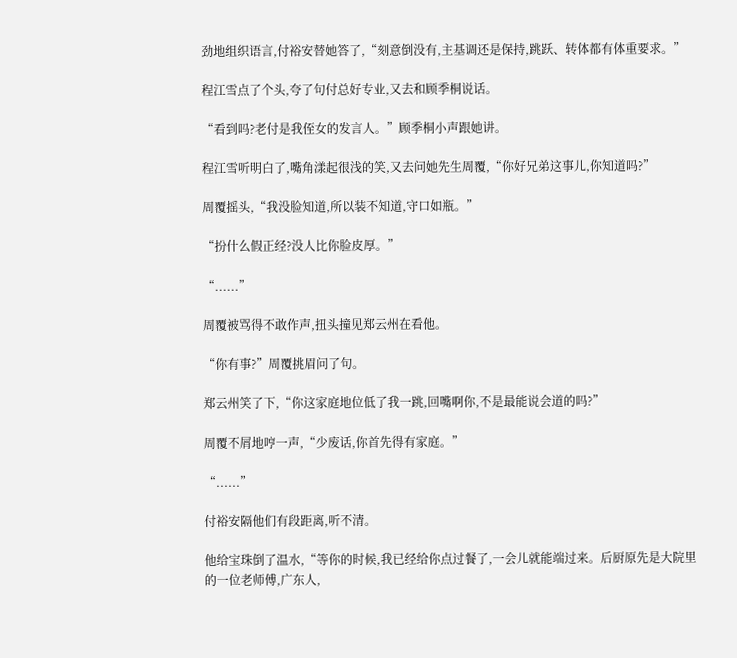劲地组织语言,付裕安替她答了,“刻意倒没有,主基调还是保持,跳跃、转体都有体重要求。”

程江雪点了个头,夸了句付总好专业,又去和顾季桐说话。

“看到吗?老付是我侄女的发言人。”顾季桐小声跟她讲。

程江雪听明白了,嘴角漾起很浅的笑,又去问她先生周覆,“你好兄弟这事儿,你知道吗?”

周覆摇头,“我没脸知道,所以装不知道,守口如瓶。”

“扮什么假正经?没人比你脸皮厚。”

“......”

周覆被骂得不敢作声,扭头撞见郑云州在看他。

“你有事?”周覆挑眉问了句。

郑云州笑了下,“你这家庭地位低了我一跳,回嘴啊你,不是最能说会道的吗?”

周覆不屑地哼一声,“少废话,你首先得有家庭。”

“......”

付裕安隔他们有段距离,听不清。

他给宝珠倒了温水,“等你的时候,我已经给你点过餐了,一会儿就能端过来。后厨原先是大院里的一位老师傅,广东人,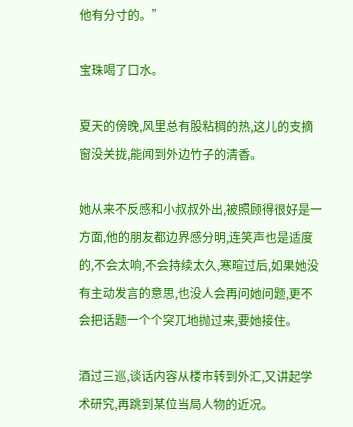他有分寸的。”

宝珠喝了口水。

夏天的傍晚,风里总有股粘稠的热,这儿的支摘窗没关拢,能闻到外边竹子的清香。

她从来不反感和小叔叔外出,被照顾得很好是一方面,他的朋友都边界感分明,连笑声也是适度的,不会太响,不会持续太久,寒暄过后,如果她没有主动发言的意思,也没人会再问她问题,更不会把话题一个个突兀地抛过来,要她接住。

酒过三巡,谈话内容从楼市转到外汇,又讲起学术研究,再跳到某位当局人物的近况。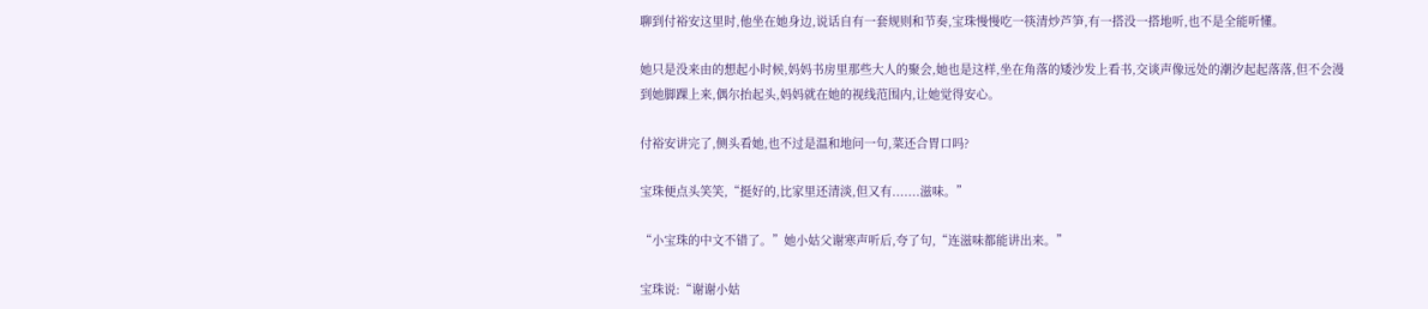聊到付裕安这里时,他坐在她身边,说话自有一套规则和节奏,宝珠慢慢吃一筷清炒芦笋,有一搭没一搭地听,也不是全能听懂。

她只是没来由的想起小时候,妈妈书房里那些大人的聚会,她也是这样,坐在角落的矮沙发上看书,交谈声像远处的潮汐起起落落,但不会漫到她脚踝上来,偶尔抬起头,妈妈就在她的视线范围内,让她觉得安心。

付裕安讲完了,侧头看她,也不过是温和地问一句,菜还合胃口吗?

宝珠便点头笑笑,“挺好的,比家里还清淡,但又有.......滋味。”

“小宝珠的中文不错了。”她小姑父谢寒声听后,夸了句,“连滋味都能讲出来。”

宝珠说:“谢谢小姑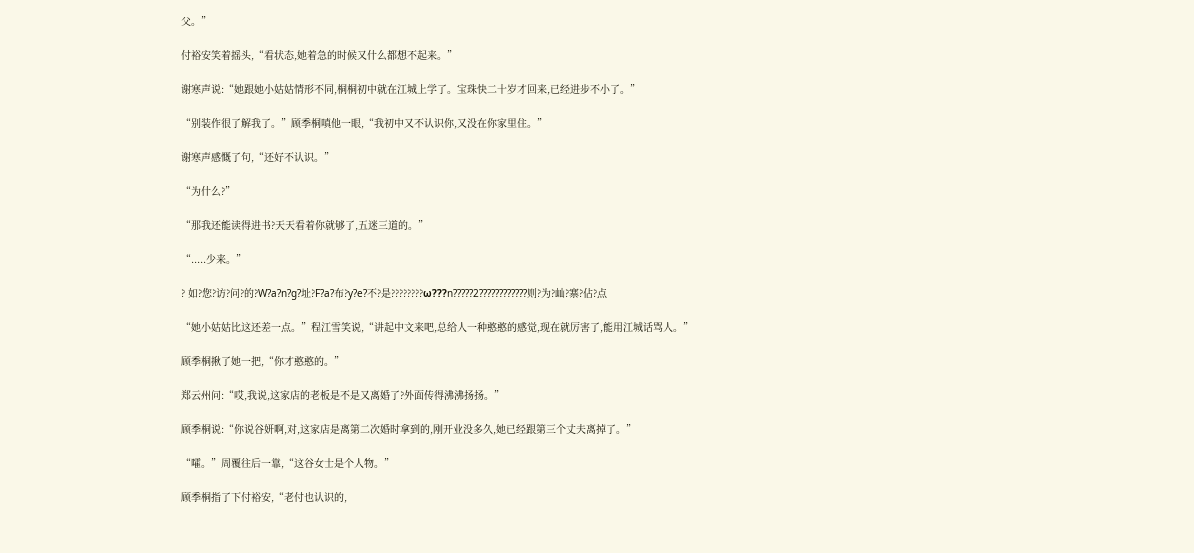父。”

付裕安笑着摇头,“看状态,她着急的时候又什么都想不起来。”

谢寒声说:“她跟她小姑姑情形不同,桐桐初中就在江城上学了。宝珠快二十岁才回来,已经进步不小了。”

“别装作很了解我了。”顾季桐嗔他一眼,“我初中又不认识你,又没在你家里住。”

谢寒声感慨了句,“还好不认识。”

“为什么?”

“那我还能读得进书?天天看着你就够了,五迷三道的。”

“.....少来。”

? 如?您?访?问?的?W?a?n?g?址?F?a?布?y?e?不?是????????ω???n?????2????????????则?为?屾?寨?佔?点

“她小姑姑比这还差一点。”程江雪笑说,“讲起中文来吧,总给人一种憨憨的感觉,现在就厉害了,能用江城话骂人。”

顾季桐揪了她一把,“你才憨憨的。”

郑云州问:“哎,我说,这家店的老板是不是又离婚了?外面传得沸沸扬扬。”

顾季桐说:“你说谷妍啊,对,这家店是离第二次婚时拿到的,刚开业没多久,她已经跟第三个丈夫离掉了。”

“嚯。”周覆往后一靠,“这谷女士是个人物。”

顾季桐指了下付裕安,“老付也认识的,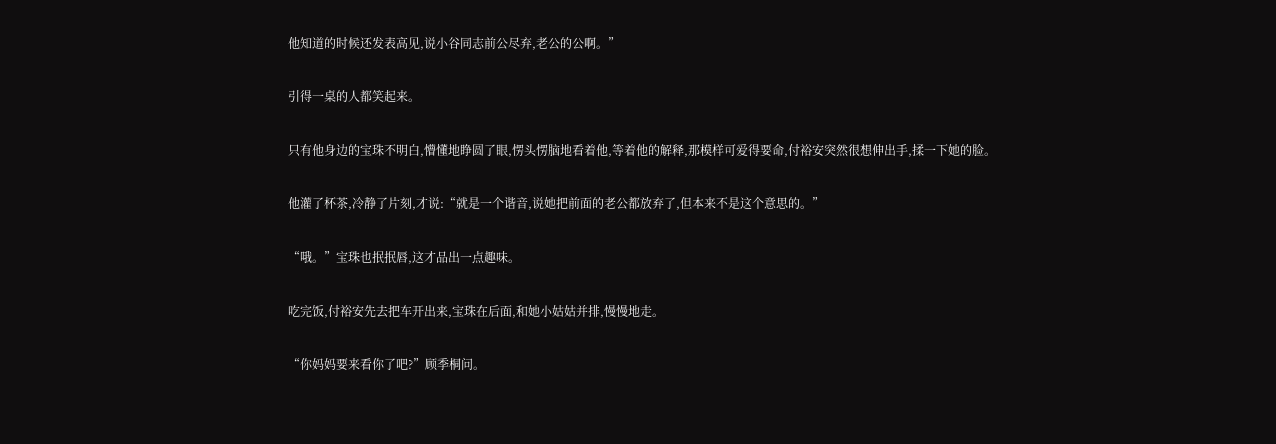他知道的时候还发表高见,说小谷同志前公尽弃,老公的公啊。”

引得一桌的人都笑起来。

只有他身边的宝珠不明白,懵懂地睁圆了眼,愣头愣脑地看着他,等着他的解释,那模样可爱得要命,付裕安突然很想伸出手,揉一下她的脸。

他灌了杯茶,冷静了片刻,才说:“就是一个谐音,说她把前面的老公都放弃了,但本来不是这个意思的。”

“哦。”宝珠也抿抿唇,这才品出一点趣味。

吃完饭,付裕安先去把车开出来,宝珠在后面,和她小姑姑并排,慢慢地走。

“你妈妈要来看你了吧?”顾季桐问。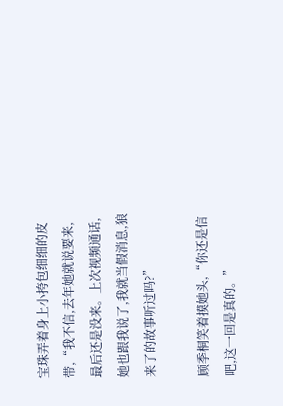宝珠弄着身上小挎包细细的皮带,“我不信,去年她就说要来,最后还是没来。上次视频通话,她也跟我说了,我就当假消息,狼来了的故事听过吗?”

顾季桐笑着摸她头,“你还是信吧,这一回是真的。”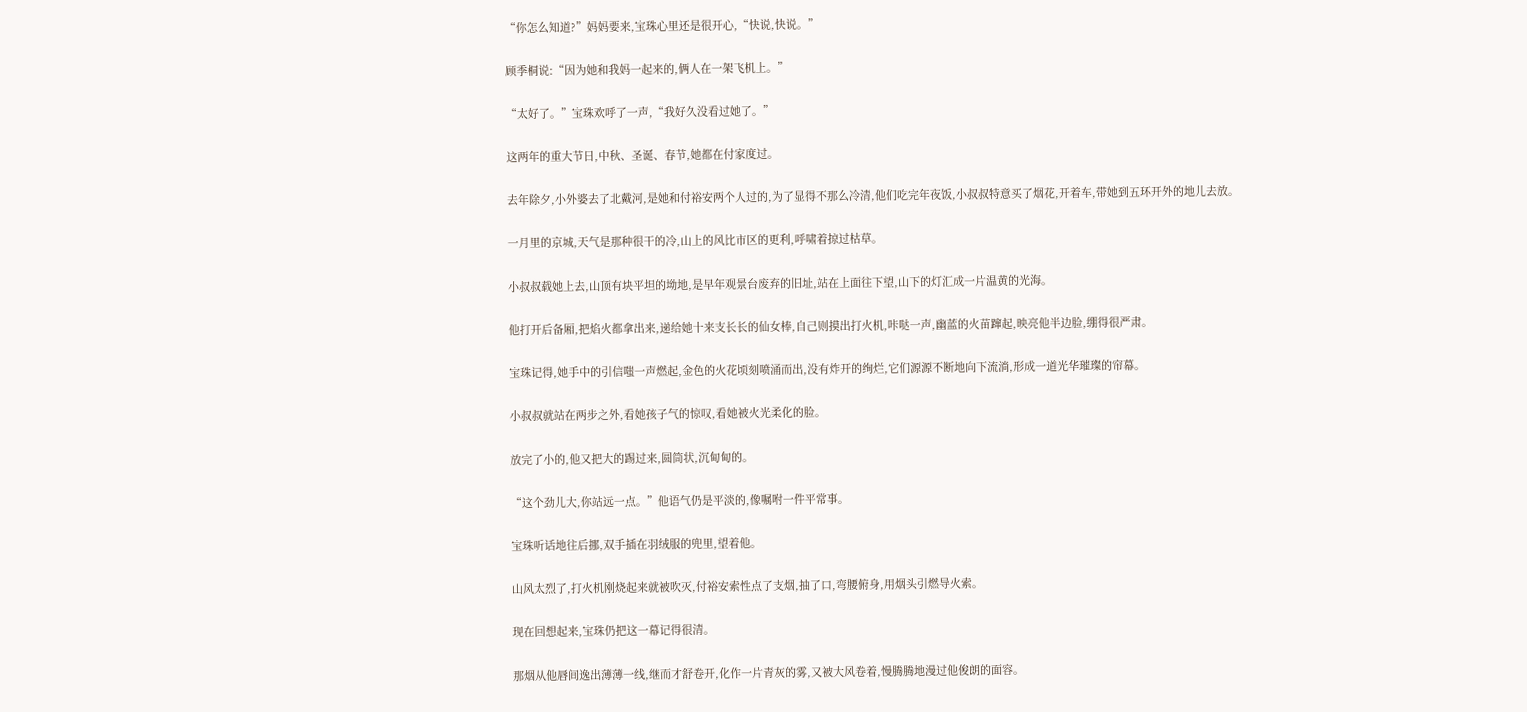“你怎么知道?”妈妈要来,宝珠心里还是很开心,“快说,快说。”

顾季桐说:“因为她和我妈一起来的,俩人在一架飞机上。”

“太好了。”宝珠欢呼了一声,“我好久没看过她了。”

这两年的重大节日,中秋、圣诞、春节,她都在付家度过。

去年除夕,小外婆去了北戴河,是她和付裕安两个人过的,为了显得不那么冷清,他们吃完年夜饭,小叔叔特意买了烟花,开着车,带她到五环开外的地儿去放。

一月里的京城,天气是那种很干的冷,山上的风比市区的更利,呼啸着掠过枯草。

小叔叔载她上去,山顶有块平坦的坳地,是早年观景台废弃的旧址,站在上面往下望,山下的灯汇成一片温黄的光海。

他打开后备厢,把焰火都拿出来,递给她十来支长长的仙女棒,自己则摸出打火机,咔哒一声,幽蓝的火苗蹿起,映亮他半边脸,绷得很严肃。

宝珠记得,她手中的引信嗤一声燃起,金色的火花顷刻喷涌而出,没有炸开的绚烂,它们源源不断地向下流淌,形成一道光华璀璨的帘幕。

小叔叔就站在两步之外,看她孩子气的惊叹,看她被火光柔化的脸。

放完了小的,他又把大的踢过来,圆筒状,沉甸甸的。

“这个劲儿大,你站远一点。”他语气仍是平淡的,像嘱咐一件平常事。

宝珠听话地往后挪,双手插在羽绒服的兜里,望着他。

山风太烈了,打火机刚烧起来就被吹灭,付裕安索性点了支烟,抽了口,弯腰俯身,用烟头引燃导火索。

现在回想起来,宝珠仍把这一幕记得很清。

那烟从他唇间逸出薄薄一线,继而才舒卷开,化作一片青灰的雾,又被大风卷着,慢腾腾地漫过他俊朗的面容。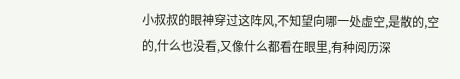小叔叔的眼神穿过这阵风,不知望向哪一处虚空,是散的,空的,什么也没看,又像什么都看在眼里,有种阅历深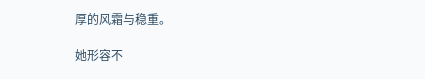厚的风霜与稳重。

她形容不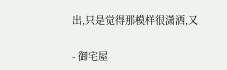出,只是觉得那模样很潇洒,又

- 御宅屋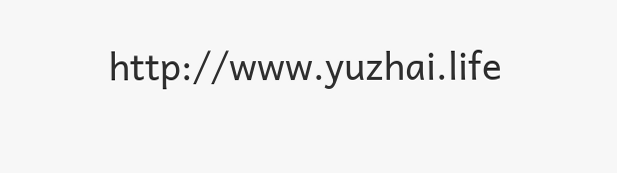http://www.yuzhai.life